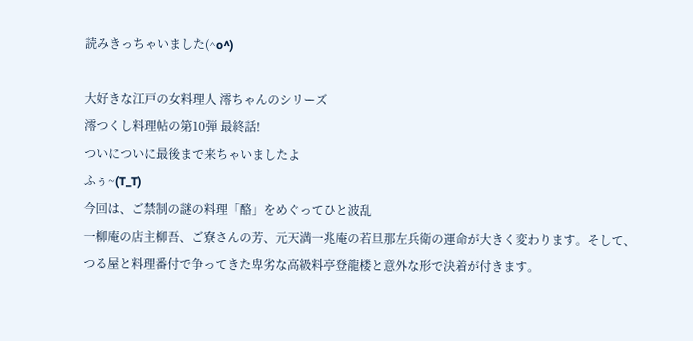読みきっちゃいました(^o^)

大好きな江戸の女料理人 澪ちゃんのシリーズ
澪つくし料理帖の第10弾 最終話!
ついについに最後まで来ちゃいましたよ
ふぅ~(T_T)
今回は、ご禁制の謎の料理「酪」をめぐってひと波乱
一柳庵の店主柳吾、ご寮さんの芳、元天満一兆庵の若旦那左兵衛の運命が大きく変わります。そして、つる屋と料理番付で争ってきた卑劣な高級料亭登龍楼と意外な形で決着が付きます。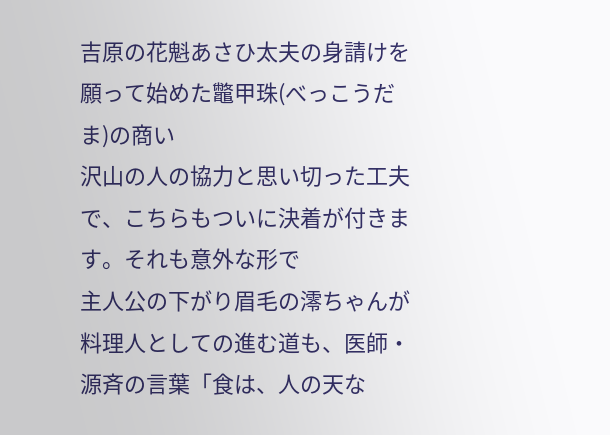吉原の花魁あさひ太夫の身請けを願って始めた鼈甲珠(べっこうだま)の商い
沢山の人の協力と思い切った工夫で、こちらもついに決着が付きます。それも意外な形で
主人公の下がり眉毛の澪ちゃんが料理人としての進む道も、医師・源斉の言葉「食は、人の天な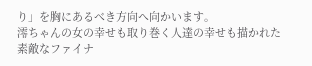り」を胸にあるべき方向へ向かいます。
澪ちゃんの女の幸せも取り巻く人達の幸せも描かれた素敵なファイナ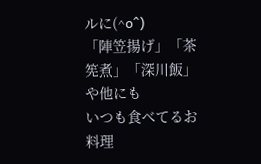ルに(^o^)
「陣笠揚げ」「茶筅煮」「深川飯」や他にも
いつも食べてるお料理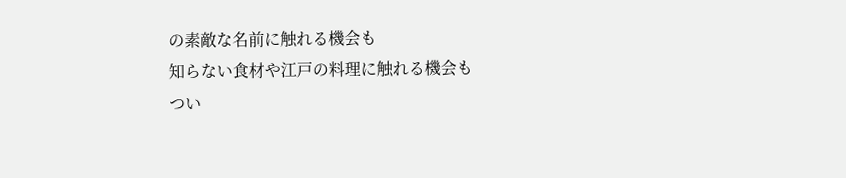の素敵な名前に触れる機会も
知らない食材や江戸の料理に触れる機会も
つい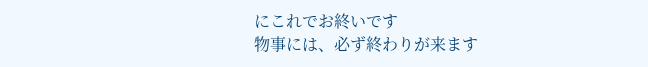にこれでお終いです
物事には、必ず終わりが来ます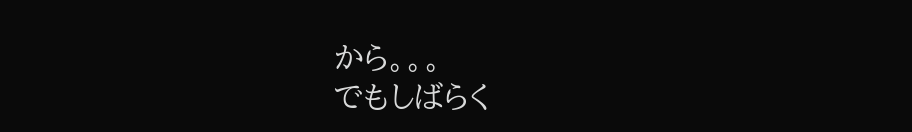から。。。
でもしばらく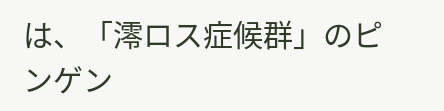は、「澪ロス症候群」のピンゲン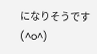になりそうです(^o^)